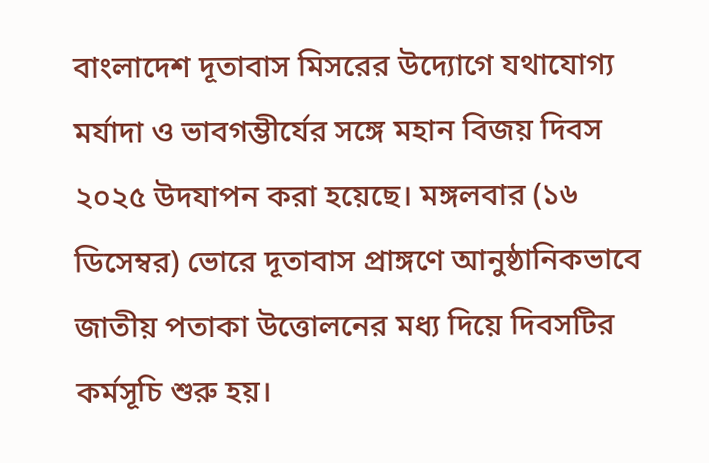বাংলাদেশ দূতাবাস মিসরের উদ্যোগে যথাযোগ্য মর্যাদা ও ভাবগম্ভীর্যের সঙ্গে মহান বিজয় দিবস ২০২৫ উদযাপন করা হয়েছে। মঙ্গলবার (১৬ ডিসেম্বর) ভোরে দূতাবাস প্রাঙ্গণে আনুষ্ঠানিকভাবে জাতীয় পতাকা উত্তোলনের মধ্য দিয়ে দিবসটির কর্মসূচি শুরু হয়।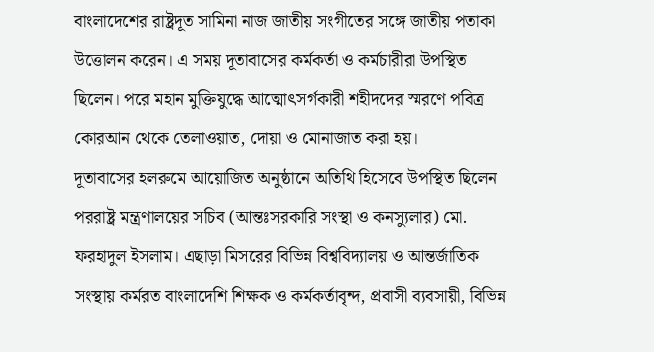বাংলাদেশের রাষ্ট্রদূত সামিনা নাজ জাতীয় সংগীতের সঙ্গে জাতীয় পতাকা উত্তোলন করেন। এ সময় দূতাবাসের কর্মকর্তা ও কর্মচারীরা উপস্থিত ছিলেন। পরে মহান মুক্তিযুদ্ধে আত্মোৎসর্গকারী শহীদদের স্মরণে পবিত্র কোরআন থেকে তেলাওয়াত, দোয়া ও মোনাজাত করা হয়।
দূতাবাসের হলরুমে আয়োজিত অনুষ্ঠানে অতিথি হিসেবে উপস্থিত ছিলেন পররাষ্ট্র মন্ত্রণালয়ের সচিব (আন্তঃসরকারি সংস্থা ও কনস্যুলার) মো. ফরহাদুল ইসলাম। এছাড়া মিসরের বিভিন্ন বিশ্ববিদ্যালয় ও আন্তর্জাতিক সংস্থায় কর্মরত বাংলাদেশি শিক্ষক ও কর্মকর্তাবৃন্দ, প্রবাসী ব্যবসায়ী, বিভিন্ন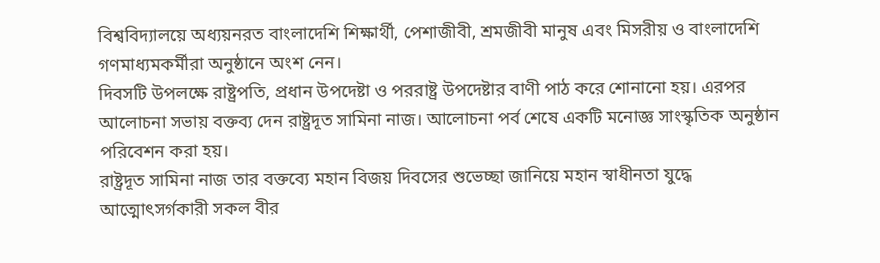বিশ্ববিদ্যালয়ে অধ্যয়নরত বাংলাদেশি শিক্ষার্থী, পেশাজীবী, শ্রমজীবী মানুষ এবং মিসরীয় ও বাংলাদেশি গণমাধ্যমকর্মীরা অনুষ্ঠানে অংশ নেন।
দিবসটি উপলক্ষে রাষ্ট্রপতি, প্রধান উপদেষ্টা ও পররাষ্ট্র উপদেষ্টার বাণী পাঠ করে শোনানো হয়। এরপর আলোচনা সভায় বক্তব্য দেন রাষ্ট্রদূত সামিনা নাজ। আলোচনা পর্ব শেষে একটি মনোজ্ঞ সাংস্কৃতিক অনুষ্ঠান পরিবেশন করা হয়।
রাষ্ট্রদূত সামিনা নাজ তার বক্তব্যে মহান বিজয় দিবসের শুভেচ্ছা জানিয়ে মহান স্বাধীনতা যুদ্ধে আত্মোৎসর্গকারী সকল বীর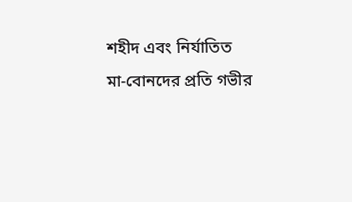শহীদ এবং নির্যাতিত মা-বোনদের প্রতি গভীর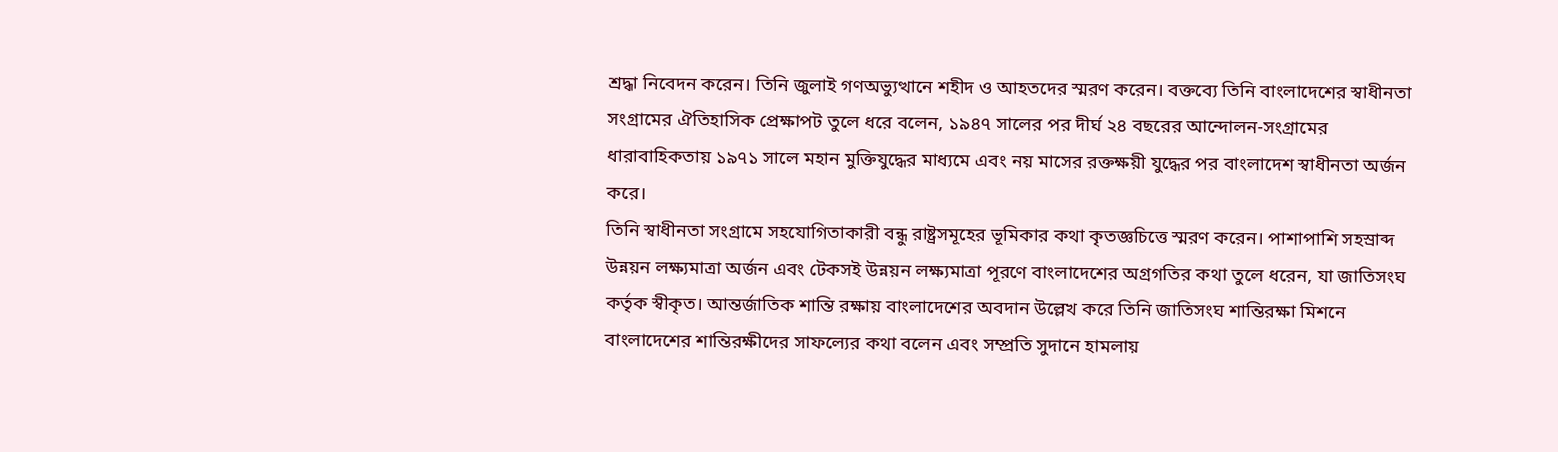শ্রদ্ধা নিবেদন করেন। তিনি জুলাই গণঅভ্যুত্থানে শহীদ ও আহতদের স্মরণ করেন। বক্তব্যে তিনি বাংলাদেশের স্বাধীনতা সংগ্রামের ঐতিহাসিক প্রেক্ষাপট তুলে ধরে বলেন, ১৯৪৭ সালের পর দীর্ঘ ২৪ বছরের আন্দোলন-সংগ্রামের ধারাবাহিকতায় ১৯৭১ সালে মহান মুক্তিযুদ্ধের মাধ্যমে এবং নয় মাসের রক্তক্ষয়ী যুদ্ধের পর বাংলাদেশ স্বাধীনতা অর্জন করে।
তিনি স্বাধীনতা সংগ্রামে সহযোগিতাকারী বন্ধু রাষ্ট্রসমূহের ভূমিকার কথা কৃতজ্ঞচিত্তে স্মরণ করেন। পাশাপাশি সহস্রাব্দ উন্নয়ন লক্ষ্যমাত্রা অর্জন এবং টেকসই উন্নয়ন লক্ষ্যমাত্রা পূরণে বাংলাদেশের অগ্রগতির কথা তুলে ধরেন, যা জাতিসংঘ কর্তৃক স্বীকৃত। আন্তর্জাতিক শান্তি রক্ষায় বাংলাদেশের অবদান উল্লেখ করে তিনি জাতিসংঘ শান্তিরক্ষা মিশনে বাংলাদেশের শান্তিরক্ষীদের সাফল্যের কথা বলেন এবং সম্প্রতি সুদানে হামলায়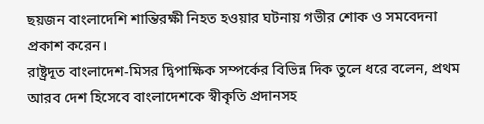ছয়জন বাংলাদেশি শান্তিরক্ষী নিহত হওয়ার ঘটনায় গভীর শোক ও সমবেদনা প্রকাশ করেন।
রাষ্ট্রদূত বাংলাদেশ-মিসর দ্বিপাক্ষিক সম্পর্কের বিভিন্ন দিক তুলে ধরে বলেন, প্রথম আরব দেশ হিসেবে বাংলাদেশকে স্বীকৃতি প্রদানসহ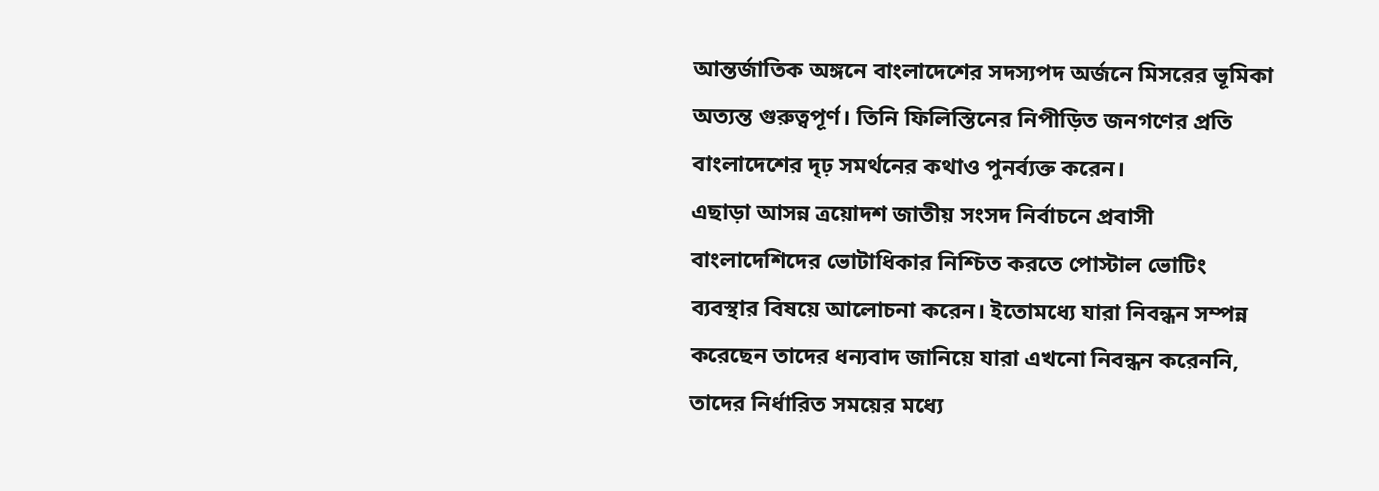আন্তর্জাতিক অঙ্গনে বাংলাদেশের সদস্যপদ অর্জনে মিসরের ভূমিকা অত্যন্ত গুরুত্বপূর্ণ। তিনি ফিলিস্তিনের নিপীড়িত জনগণের প্রতি বাংলাদেশের দৃঢ় সমর্থনের কথাও পুনর্ব্যক্ত করেন।
এছাড়া আসন্ন ত্রয়োদশ জাতীয় সংসদ নির্বাচনে প্রবাসী বাংলাদেশিদের ভোটাধিকার নিশ্চিত করতে পোস্টাল ভোটিং ব্যবস্থার বিষয়ে আলোচনা করেন। ইতোমধ্যে যারা নিবন্ধন সম্পন্ন করেছেন তাদের ধন্যবাদ জানিয়ে যারা এখনো নিবন্ধন করেননি, তাদের নির্ধারিত সময়ের মধ্যে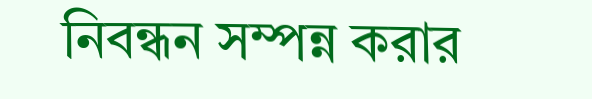নিবন্ধন সম্পন্ন করার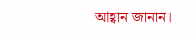আহ্বান জানান।